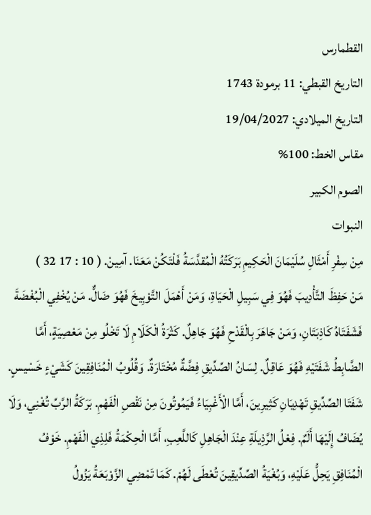القطمارس
التاريخ القبطي: 11 برمودة 1743
التاريخ الميلادي: 19/04/2027
مقاس الخط: 100%
الصوم الكبير
النبوات
مِنْ سِفْرِ أَمْثَالِ سُلَيْمَانَ الْحَكِيمِ بَرَكَتُهُ الْمُقدَّسَةُ فَلْتَكُنْ مَعَنَا. آمِينْ. ( 10 : 17 32 )
مَنْ حَفِظَ التَّأْدِيبَ فَهُوَ فِي سَبِيلِ الْحَيَاةِ، وَمَنْ أَهْمَلَ التَّوْبِيخَ فَهُوَ ضَالٌّ. مَنْ يُخْفِي الْبُغْضَةَ فَشَفَتَاهُ كَاذِبَتَانِ، وَمَنْ جَاهَرَ بِالْقَدْحِ فَهُوَ جَاهِلٌ. كَثْرَةُ الْكَلَامِ لَا تَخْلُو مِنْ مَعْصِيَةٍ، أَمَّا الضَّابِطُ شَفَتَيْهِ فَهُوَ عَاقِلٌ. لِسَانُ الصِّدِّيقِ فِضَّةٌ مُخْتَارَةٌ. وَقُلُوبُ الْمُنَافِقِينَ كَشَيْءٍ خَسْيسٍ. شَفَتَا الصِّدِّيقِ تَهْدِيَانِ كَثِيرِينَ، أَمَّا الْأَغْبِيَاءُ فَيَمُوتُونَ مِنْ نَقْصِ الْفَهْمِ. بَرَكَةُ الرَّبِّ تُغْنِي، وَلَا يُضَافُ إِلَيْهَا أَلَمٌ. فِعْلُ الرَّذِيلَةِ عِنْدَ الْجَاهِلِ كَاللَّعِبِ، أَمَّا الْحِكْمَةُ فَلِذِي الْفَهْمِ. خَوْفُ الْمُنَافِقِ يَحِلُّ عَلَيْهِ، وَبُغْيَةُ الصِّدِّيقِينَ تُعْطَى لَهُمْ. كَمَا تَمْضِي الزَّوْبَعَةُ يَزُولُ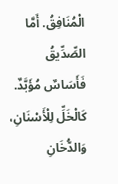الْمُنَافِقُ. أَمَّا الصِّدِّيقُ فَأَسَاسٌ مُؤَبَّدٌ. كَالْخَلِّ لِلْأَسْنَانِ، وَالدُّخَانِ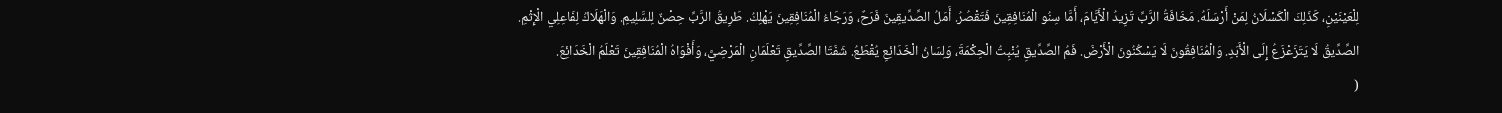لِلْعَيْنَيْنِ، كَذَلِكَ الْكَسْلَانُ لِمَنْ أَرْسَلَهُ. مَخَافَةُ الرَّبِّ تَزِيدُ الْأَيَّامَ، أَمَّا سِنُو الْمُنَافِقِينَ فَتَقْصُرُ. أَمَلُ الصِّدِّيقِينَ فَرَحٌ، وَرَجَاءُ الْمُنَافِقِينَ يَهْلِكُ. طَرِيقُ الرَّبِّ حِصْنٌ لِلسَّلِيمِ. وَالْهَلَاكُ لِفَاعِلِي الْإِثْمِ. الصِّدِّيقُ لَا يَتَزَعْزَعُ إِلَى الْأَبَدِ. وَالْمُنَافِقُونَ لَا يَسْكُنُونَ الْأَرْضَ. فَمُ الصِّدِّيقِ يُنْبِتُ الْحِكْمَةَ، وَلِسَانُ الْخَدَائِعِ يُقْطَعُ. شَفَتَا الصِّدِّيقِ تَعْلَمَانِ الْمَرْضِيَّ، وَأَفْوَاهُ الْمُنَافِقِينَ تَعْلَمُ الْخَدَائِعَ.
(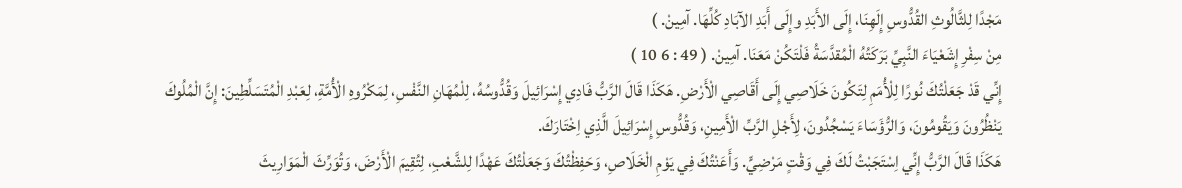مَجْدًا لِلثَّالُوثِ القُدُّوسِ إِلَهِنَا، إِلَى الأَبَدِ وإِلَى أَبَدِ الآبَادِ كُلِّهَا. آمِينْ. )
مِنْ سِفْرِ إِشَعْيَاءَ النَّبِيِّ بَرَكَتُهُ الْمُقدَّسَةُ فَلْتَكُنْ مَعَنَا. آمِينْ. ( 49 : 6 10 )
إِنِّي قَدْ جَعَلْتُكَ نُورًا لِلْأُمَمِ لِتَكُونَ خَلَاصِي إِلَى أَقَاصِي الْأَرْضِ. هَكَذَا قَالَ الرَّبُّ فَادِي إِسْرَائِيلَ وَقُدُّوسُهُ، لِلْمُهَانِ النَّفْسِ، لِمَكْرُوهِ الْأُمَّةِ، لِعَبْدِ الْمُتَسَلِّطِينَ: إِنَّ الْمُلُوكَ يَنْظُرُونَ وَيَقُومُونَ، وَالرُّؤَسَاءَ يَسْجُدُونَ، لِأَجْلِ الرَّبِّ الْأَمِينِ، وَقُدُّوسِ إِسْرَائِيلَ الَّذِي اِخْتَارَكَ.
هَكَذَا قَالَ الرَّبُّ إِنِّي اِسْتَجَبْتُ لَكَ فِي وَقْتٍ مَرْضِيٍّ. وَأَعَنْتُكَ فِي يَوْمِ الْخَلَاصِ، وَحَفِظْتُكَ وَجَعَلْتُكَ عَهْدًا لِلشَّعْبِ، لِتُقِيمَ الْأَرْضَ، وَتُوَرِّثَ الْمَوَارِيثَ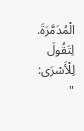الْمُدَمَّرَةَ. لِتَقُولَ لِلْأَسْرَى: "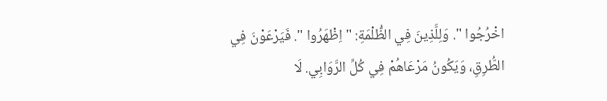اخْرُجُوا ". وَلِلَّذِينَ فِي الظُّلْمَةِ: " اِظْهَرُوا ". فَيَرْعَوْنَ فِي الطُّرِقِ، وَيَكُونُ مَرْعَاهُمْ فِي كُلِّ الرَّوَابِي. لَا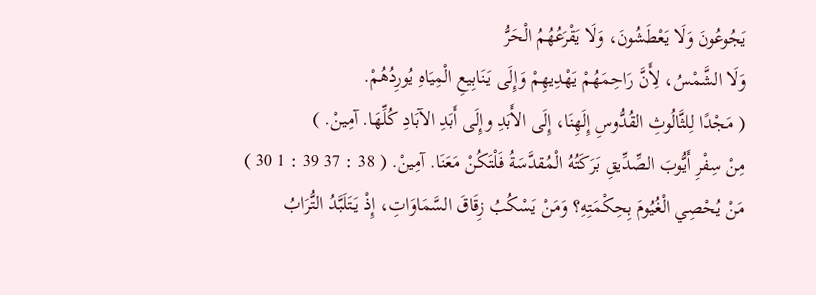يَجُوعُونَ وَلَا يَعْطَشُونَ، وَلَا يَقْرَعُهُمُ الْحَرُّ
وَلَا الشَّمْسُ، لِأَنَّ رَاحِمَهُمْ يَهْدِيهِمْ وَإِلَى يَنَابِيعِ الْمِيَاهِ يُورِدُهُمْ.
( مَجْدًا لِلثَّالُوثِ القُدُّوسِ إِلَهِنَا، إِلَى الأَبَدِ وإِلَى أَبَدِ الآبَادِ كُلِّهَا. آمِينْ. )
مِنْ سِفْرِ أَيُّوبَ الصِّدِّيقِ بَرَكَتُهُ الْمُقدَّسَةُ فَلْتَكُنْ مَعَنَا. آمِينْ. ( 38 : 37 39 : 1 30 )
مَنْ يُحْصِي الْغُيُومَ بِحِكْمَتِهِ؟ وَمَنْ يَسْكُبُ زِقَاقَ السَّمَاوَاتِ، إِذْ يَتَلَبَّدُ التُّرَابُ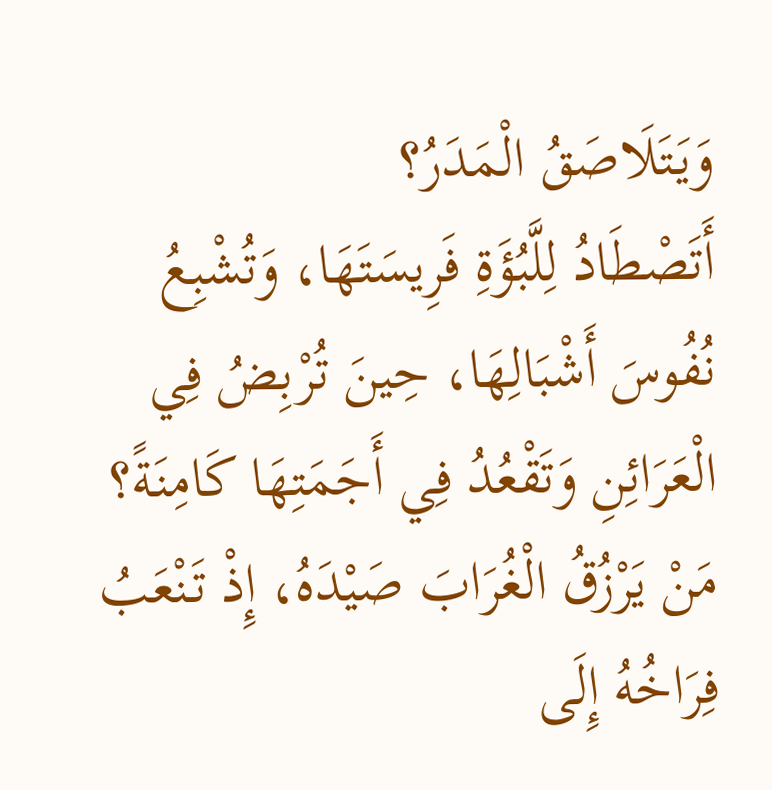وَيَتَلَاصَقُ الْمَدَرُ؟
أَتَصْطَادُ لِلَّبُؤَةِ فَرِيسَتَهَا، وَتُشْبِعُ نُفُوسَ أَشْبَالِهَا، حِينَ تُرْبِضُ فِي الْعَرَائِنِ وَتَقْعُدُ فِي أَجَمَتِهَا كَامِنَةً؟ مَنْ يَرْزُقُ الْغُرَابَ صَيْدَهُ، إِذْ تَنْعَبُ فِرَاخُهُ إِلَى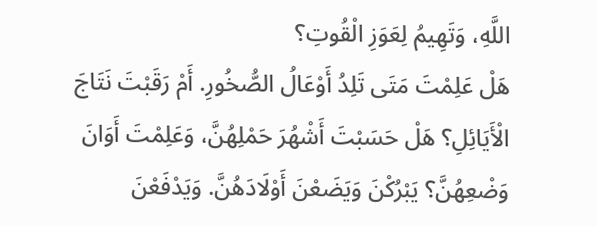اللَّهِ، وَتَهِيمُ لِعَوَزِ الْقُوتِ؟
هَلْ عَلِمْتَ مَتَى تَلِدُ أَوْعَالُ الصُّخُورِ. أَمْ رَقَبْتَ نَتَاجَ الْأَيَائِلِ؟ هَلْ حَسَبْتَ أَشْهُرَ حَمْلِهُنَّ، وَعَلِمْتَ أَوَانَ وَضْعِهُنَّ؟ يَبْرُكْنَ وَيَضَعْنَ أَوْلَادَهُنَّ. وَيَدْفَعْنَ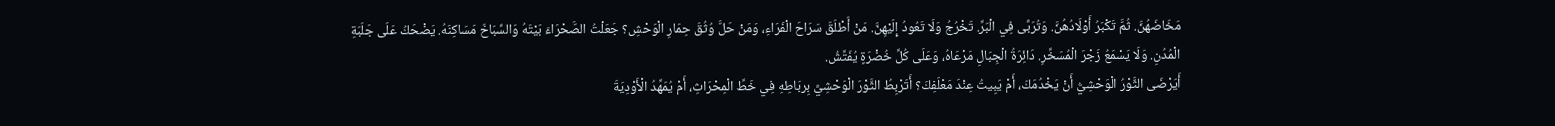مَخَاضَهُنَّ. ثُمَّ تَكْبَرُ أَوْلَادُهُنَّ. وَتُرَبَّى فِي الْبَرِّ. تَخْرُجُ وَلَا تَعُودُ إِلَيْهِنَّ. مَنْ أَطْلَقَ سَرَاحَ الْفَرَاءِ، وَمَنْ حَلَّ وُثُقَ حِمَارِ الْوَحْشِ؟ جَعَلْتُ الصَّحْرَاءَ بَيْتَهُ وَالسِّبَاخَ مَسَاكِنَهُ. يَضْحَكُ عَلَى جَلَبَةِ الْمُدُنِ. وَلَا يَسْمَعُ زَجْرَ الْمُسَخِّرِ. دَائِرَةُ الْجِبَالِ مَرْعَاهُ، وَعَلَى كُلِّ خُضْرَةٍ يُفَتِّشُ.
أَيَرْضَى الثَّوْرُ الْوَحْشِيُّ أَنْ يَخْدُمَكَ، أَمْ يَبِيتُ عِنْدَ مَعْلَفِكَ؟ أَتَرْبِطُ الثَّوْرَ الْوَحْشِيَّ بِربَاطِهِ فِي خَطِّ الْمِحْرَاثِ، أَمْ يُمَهِّدُ الْأَوْدِيَةَ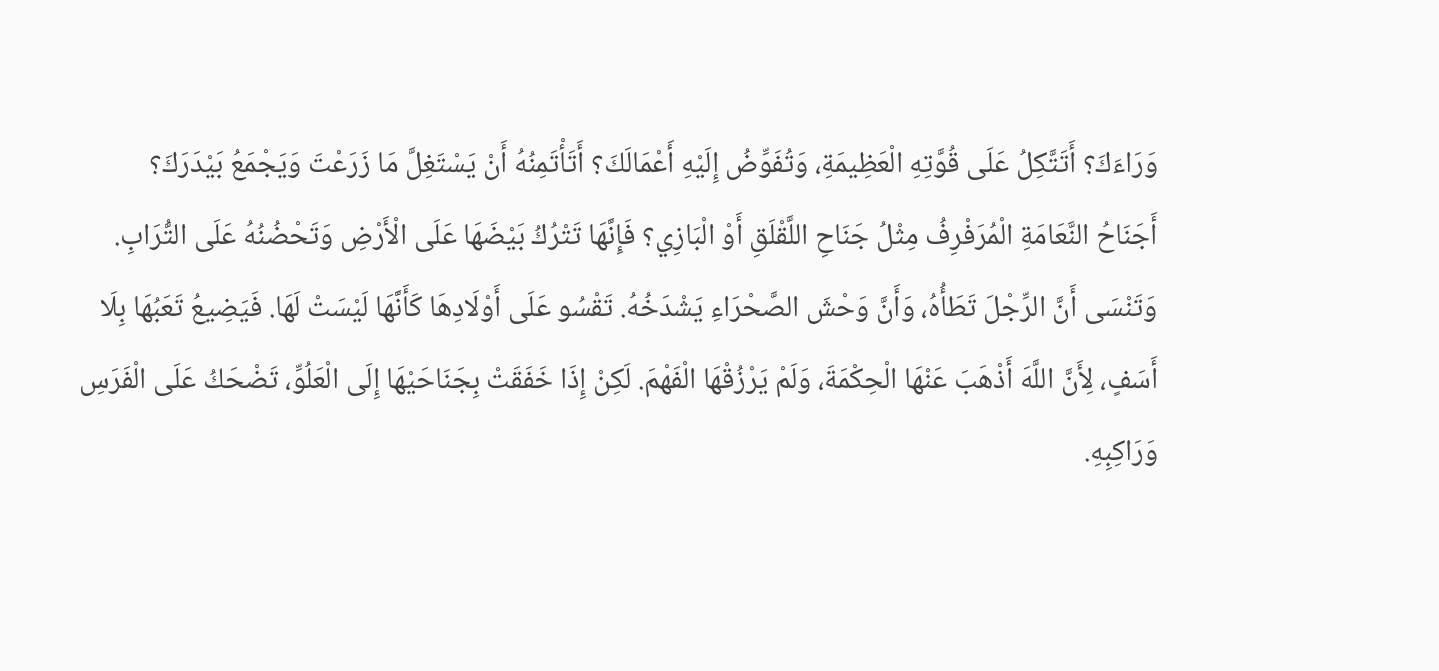وَرَاءَكَ؟ أَتَتَّكِلُ عَلَى قُوَّتِهِ الْعَظِيمَةِ، وَتُفَوِّضُ إِلَيْهِ أَعْمَالَكَ؟ أَتَأْتَمِنُهُ أَنْ يَسْتَغِلَّ مَا زَرَعْتَ وَيَجْمَعُ بَيْدَرَكَ؟
أَجَنَاحُ النَّعَامَةِ الْمُرَفْرِفُ مِثْلُ جَنَاحِ اللَّقْلَقِ أَوْ الْبَازِي؟ فَإِنَّهَا تَتْرُكُ بَيْضَهَا عَلَى الْأَرْضِ وَتَحْضُنُهُ عَلَى التُّرَابِ. وَتَنْسَى أَنَّ الرِّجْلَ تَطَأُهُ، وَأَنَّ وَحْشَ الصَّحْرَاءِ يَشْدَخُهُ. تَقْسُو عَلَى أَوْلَادِهَا كَأَنَّهَا لَيْسَتْ لَهَا. فَيَضِيعُ تَعَبُهَا بِلَا أَسَفٍ، لِأَنَّ اللَّهَ أَذْهَبَ عَنْهَا الْحِكْمَةَ، وَلَمْ يَرْزُقْهَا الْفَهْمَ. لَكِنْ إِذَا خَفَقَتْ بِجَنَاحَيْهَا إِلَى الْعَلُوِّ، تَضْحَكُ عَلَى الْفَرَسِ وَرَاكِبِهِ.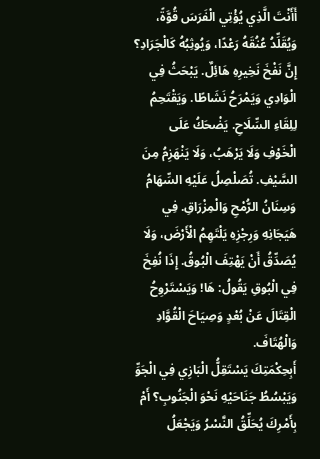أَأَنْتَ الَّذِي يُؤْتِي الْفَرَسَ قُوَّةً، وَيُقَلِّدُ عُنُقَهُ رَعْدًا، وَيُوثِبُهُ كَالْجَرَادِ؟ إِنَّ نَفْخَ نَخِيرِهِ هَائِلٌ. يَبْحَثُ فِي الْوَادِي وَيَمْرَحُ نَشَاطًا. وَيَقْتَحِمُ لِلِقَاءِ السِّلَاحِ. يَضْحَكُ عَلَى الْخَوْفِ وَلَا يَرْهَبُ، وَلَا يَنْهَزِمُ مِنَ السَّيْفِ. تُصَلْصِلُ عَلَيْهِ السِّهَامُ وَسِنَانُ الرُّمْحِ وَالْمِزْرَاقِ. فِي هَيَجَانِهِ وَرِجْزِهِ يَلْتَهِمُ الْأَرْضَ، وَلَا يُصَدِّقُ أَنْ يَهْتِفَ الْبُوقُ. إِذَا نُفِخَ فِي الْبُوقِ يَقُولُ: هَا! وَيَسْتَرْوِحُ الْقِتَالَ عَنْ بُعْدٍ وَصِيَاحَ الْقُوَّادِ وَالْهُتَافَ.
أَبِحِكْمَتِكَ يَسْتَقِلُّ الْبَازِي فِي الْجَوِّ وَيَبْسُطُ جَنَاحَيْهِ نَحْوَ الْجَنُوبِ؟ أَمْ بِأَمْرِكَ يُحَلِّقُ النَّسْرُ وَيَجْعَلُ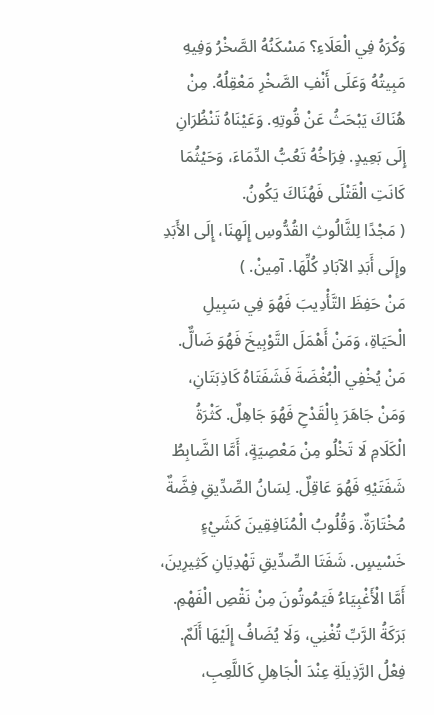وَكْرَهُ فِي الْعَلَاءِ؟ مَسْكَنُهُ الصَّخْرُ وَفِيهِ مَبِيتُهُ وَعَلَى أَنْفِ الصَّخْرِ مَعْقِلُهُ. مِنْ هُنَاكَ يَبْحَثُ عَنْ قُوتِهِ. وَعَيْنَاهُ تَنْظُرَانِ إِلَى بَعِيدٍ. فِرَاخُهُ تَعُبُّ الدِّمَاءَ، وَحَيْثُمَا كَانَتِ الْقَتْلَى فَهُنَاكَ يَكُونُ.
( مَجْدًا لِلثَّالُوثِ القُدُّوسِ إِلَهِنَا، إِلَى الأَبَدِ وإِلَى أَبَدِ الآبَادِ كُلِّهَا. آمِينْ. )
مَنْ حَفِظَ التَّأْدِيبَ فَهُوَ فِي سَبِيلِ الْحَيَاةِ، وَمَنْ أَهْمَلَ التَّوْبِيخَ فَهُوَ ضَالٌّ. مَنْ يُخْفِي الْبُغْضَةَ فَشَفَتَاهُ كَاذِبَتَانِ، وَمَنْ جَاهَرَ بِالْقَدْحِ فَهُوَ جَاهِلٌ. كَثْرَةُ الْكَلَامِ لَا تَخْلُو مِنْ مَعْصِيَةٍ، أَمَّا الضَّابِطُ شَفَتَيْهِ فَهُوَ عَاقِلٌ. لِسَانُ الصِّدِّيقِ فِضَّةٌ مُخْتَارَةٌ. وَقُلُوبُ الْمُنَافِقِينَ كَشَيْءٍ خَسْيسٍ. شَفَتَا الصِّدِّيقِ تَهْدِيَانِ كَثِيرِينَ، أَمَّا الْأَغْبِيَاءُ فَيَمُوتُونَ مِنْ نَقْصِ الْفَهْمِ. بَرَكَةُ الرَّبِّ تُغْنِي، وَلَا يُضَافُ إِلَيْهَا أَلَمٌ. فِعْلُ الرَّذِيلَةِ عِنْدَ الْجَاهِلِ كَاللَّعِبِ،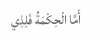أَمَّا الْحِكْمَةُ فَلِذِي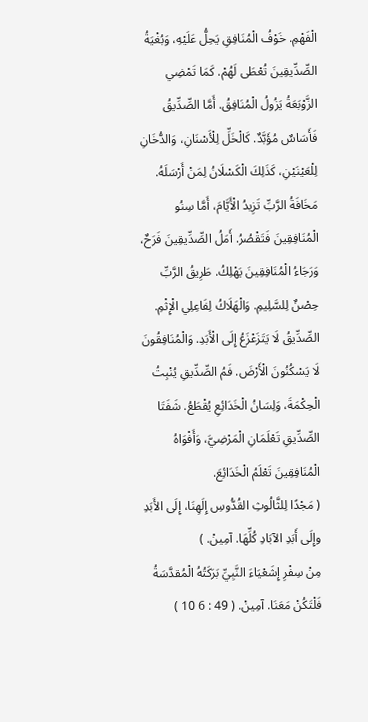الْفَهْمِ. خَوْفُ الْمُنَافِقِ يَحِلُّ عَلَيْهِ، وَبُغْيَةُ الصِّدِّيقِينَ تُعْطَى لَهُمْ. كَمَا تَمْضِي الزَّوْبَعَةُ يَزُولُ الْمُنَافِقُ. أَمَّا الصِّدِّيقُ فَأَسَاسٌ مُؤَبَّدٌ. كَالْخَلِّ لِلْأَسْنَانِ، وَالدُّخَانِ لِلْعَيْنَيْنِ، كَذَلِكَ الْكَسْلَانُ لِمَنْ أَرْسَلَهُ. مَخَافَةُ الرَّبِّ تَزِيدُ الْأَيَّامَ، أَمَّا سِنُو الْمُنَافِقِينَ فَتَقْصُرُ. أَمَلُ الصِّدِّيقِينَ فَرَحٌ، وَرَجَاءُ الْمُنَافِقِينَ يَهْلِكُ. طَرِيقُ الرَّبِّ حِصْنٌ لِلسَّلِيمِ. وَالْهَلَاكُ لِفَاعِلِي الْإِثْمِ. الصِّدِّيقُ لَا يَتَزَعْزَعُ إِلَى الْأَبَدِ. وَالْمُنَافِقُونَ لَا يَسْكُنُونَ الْأَرْضَ. فَمُ الصِّدِّيقِ يُنْبِتُ الْحِكْمَةَ، وَلِسَانُ الْخَدَائِعِ يُقْطَعُ. شَفَتَا الصِّدِّيقِ تَعْلَمَانِ الْمَرْضِيَّ، وَأَفْوَاهُ الْمُنَافِقِينَ تَعْلَمُ الْخَدَائِعَ.
( مَجْدًا لِلثَّالُوثِ القُدُّوسِ إِلَهِنَا، إِلَى الأَبَدِ وإِلَى أَبَدِ الآبَادِ كُلِّهَا. آمِينْ. )
مِنْ سِفْرِ إِشَعْيَاءَ النَّبِيِّ بَرَكَتُهُ الْمُقدَّسَةُ فَلْتَكُنْ مَعَنَا. آمِينْ. ( 49 : 6 10 )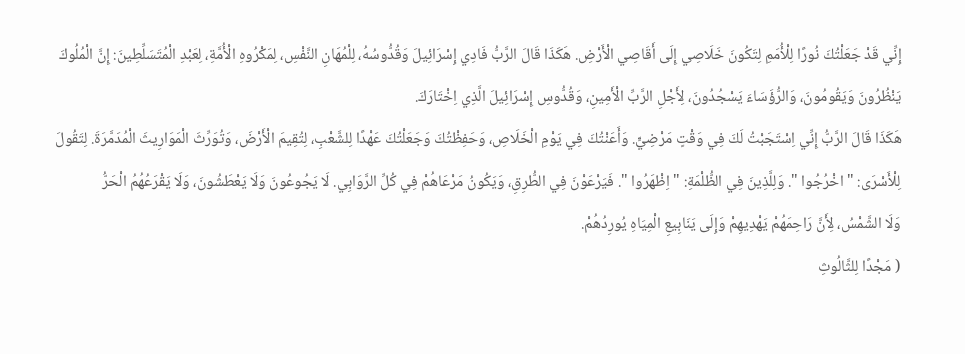إِنِّي قَدْ جَعَلْتُكَ نُورًا لِلْأُمَمِ لِتَكُونَ خَلَاصِي إِلَى أَقَاصِي الْأَرْضِ. هَكَذَا قَالَ الرَّبُّ فَادِي إِسْرَائِيلَ وَقُدُّوسُهُ، لِلْمُهَانِ النَّفْسِ، لِمَكْرُوهِ الْأُمَّةِ، لِعَبْدِ الْمُتَسَلِّطِينَ: إِنَّ الْمُلُوكَ يَنْظُرُونَ وَيَقُومُونَ، وَالرُّؤَسَاءَ يَسْجُدُونَ، لِأَجْلِ الرَّبِّ الْأَمِينِ، وَقُدُّوسِ إِسْرَائِيلَ الَّذِي اِخْتَارَكَ.
هَكَذَا قَالَ الرَّبُّ إِنِّي اِسْتَجَبْتُ لَكَ فِي وَقْتٍ مَرْضِيٍّ. وَأَعَنْتُكَ فِي يَوْمِ الْخَلَاصِ، وَحَفِظْتُكَ وَجَعَلْتُكَ عَهْدًا لِلشَّعْبِ، لِتُقِيمَ الْأَرْضَ، وَتُوَرِّثَ الْمَوَارِيثَ الْمُدَمَّرَةَ. لِتَقُولَ لِلْأَسْرَى: " اخْرُجُوا ". وَلِلَّذِينَ فِي الظُّلْمَةِ: " اِظْهَرُوا ". فَيَرْعَوْنَ فِي الطُّرِقِ، وَيَكُونُ مَرْعَاهُمْ فِي كُلِّ الرَّوَابِي. لَا يَجُوعُونَ وَلَا يَعْطَشُونَ، وَلَا يَقْرَعُهُمُ الْحَرُّ
وَلَا الشَّمْسُ، لِأَنَّ رَاحِمَهُمْ يَهْدِيهِمْ وَإِلَى يَنَابِيعِ الْمِيَاهِ يُورِدُهُمْ.
( مَجْدًا لِلثَّالُوثِ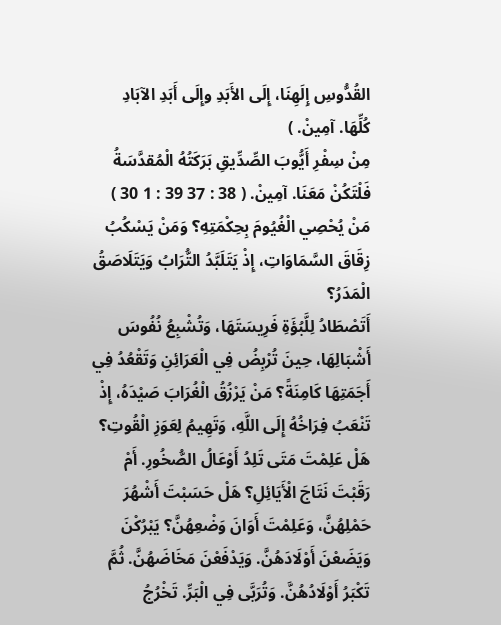القُدُّوسِ إِلَهِنَا، إِلَى الأَبَدِ وإِلَى أَبَدِ الآبَادِ كُلِّهَا. آمِينْ. )
مِنْ سِفْرِ أَيُّوبَ الصِّدِّيقِ بَرَكَتُهُ الْمُقدَّسَةُ فَلْتَكُنْ مَعَنَا. آمِينْ. ( 38 : 37 39 : 1 30 )
مَنْ يُحْصِي الْغُيُومَ بِحِكْمَتِهِ؟ وَمَنْ يَسْكُبُ زِقَاقَ السَّمَاوَاتِ، إِذْ يَتَلَبَّدُ التُّرَابُ وَيَتَلَاصَقُ الْمَدَرُ؟
أَتَصْطَادُ لِلَّبُؤَةِ فَرِيسَتَهَا، وَتُشْبِعُ نُفُوسَ أَشْبَالِهَا، حِينَ تُرْبِضُ فِي الْعَرَائِنِ وَتَقْعُدُ فِي أَجَمَتِهَا كَامِنَةً؟ مَنْ يَرْزُقُ الْغُرَابَ صَيْدَهُ، إِذْ تَنْعَبُ فِرَاخُهُ إِلَى اللَّهِ، وَتَهِيمُ لِعَوَزِ الْقُوتِ؟
هَلْ عَلِمْتَ مَتَى تَلِدُ أَوْعَالُ الصُّخُورِ. أَمْ رَقَبْتَ نَتَاجَ الْأَيَائِلِ؟ هَلْ حَسَبْتَ أَشْهُرَ حَمْلِهُنَّ، وَعَلِمْتَ أَوَانَ وَضْعِهُنَّ؟ يَبْرُكْنَ وَيَضَعْنَ أَوْلَادَهُنَّ. وَيَدْفَعْنَ مَخَاضَهُنَّ. ثُمَّ تَكْبَرُ أَوْلَادُهُنَّ. وَتُرَبَّى فِي الْبَرِّ. تَخْرُجُ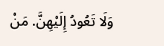وَلَا تَعُودُ إِلَيْهِنَّ. مَنْ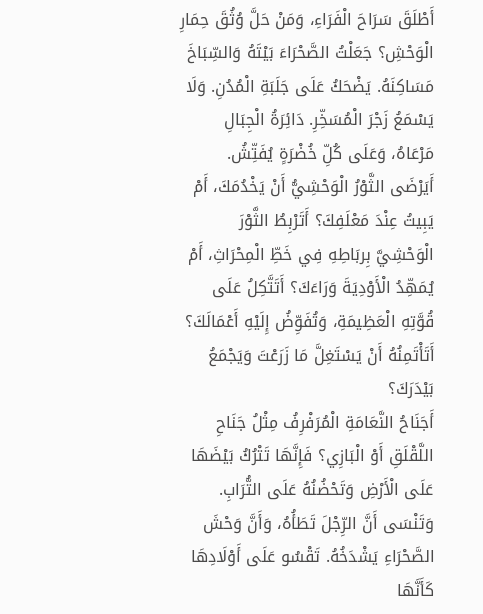أَطْلَقَ سَرَاحَ الْفَرَاءِ، وَمَنْ حَلَّ وُثُقَ حِمَارِ الْوَحْشِ؟ جَعَلْتُ الصَّحْرَاءَ بَيْتَهُ وَالسِّبَاخَ مَسَاكِنَهُ. يَضْحَكُ عَلَى جَلَبَةِ الْمُدُنِ. وَلَا يَسْمَعُ زَجْرَ الْمُسَخِّرِ. دَائِرَةُ الْجِبَالِ مَرْعَاهُ، وَعَلَى كُلِّ خُضْرَةٍ يُفَتِّشُ.
أَيَرْضَى الثَّوْرُ الْوَحْشِيُّ أَنْ يَخْدُمَكَ، أَمْ يَبِيتُ عِنْدَ مَعْلَفِكَ؟ أَتَرْبِطُ الثَّوْرَ الْوَحْشِيَّ بِربَاطِهِ فِي خَطِّ الْمِحْرَاثِ، أَمْ يُمَهِّدُ الْأَوْدِيَةَ وَرَاءَكَ؟ أَتَتَّكِلُ عَلَى قُوَّتِهِ الْعَظِيمَةِ، وَتُفَوِّضُ إِلَيْهِ أَعْمَالَكَ؟ أَتَأْتَمِنُهُ أَنْ يَسْتَغِلَّ مَا زَرَعْتَ وَيَجْمَعُ بَيْدَرَكَ؟
أَجَنَاحُ النَّعَامَةِ الْمُرَفْرِفُ مِثْلُ جَنَاحِ اللَّقْلَقِ أَوْ الْبَازِي؟ فَإِنَّهَا تَتْرُكُ بَيْضَهَا عَلَى الْأَرْضِ وَتَحْضُنُهُ عَلَى التُّرَابِ. وَتَنْسَى أَنَّ الرِّجْلَ تَطَأُهُ، وَأَنَّ وَحْشَ الصَّحْرَاءِ يَشْدَخُهُ. تَقْسُو عَلَى أَوْلَادِهَا كَأَنَّهَا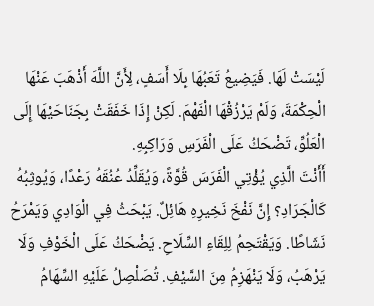لَيْسَتْ لَهَا. فَيَضِيعُ تَعَبُهَا بِلَا أَسَفٍ، لِأَنَّ اللَّهَ أَذْهَبَ عَنْهَا الْحِكْمَةَ، وَلَمْ يَرْزُقْهَا الْفَهْمَ. لَكِنْ إِذَا خَفَقَتْ بِجَنَاحَيْهَا إِلَى الْعَلُوِّ، تَضْحَكُ عَلَى الْفَرَسِ وَرَاكِبِهِ.
أَأَنْتَ الَّذِي يُؤْتِي الْفَرَسَ قُوَّةً، وَيُقَلِّدُ عُنُقَهُ رَعْدًا، وَيُوثِبُهُ كَالْجَرَادِ؟ إِنَّ نَفْخَ نَخِيرِهِ هَائِلٌ. يَبْحَثُ فِي الْوَادِي وَيَمْرَحُ نَشَاطًا. وَيَقْتَحِمُ لِلِقَاءِ السِّلَاحِ. يَضْحَكُ عَلَى الْخَوْفِ وَلَا يَرْهَبُ، وَلَا يَنْهَزِمُ مِنَ السَّيْفِ. تُصَلْصِلُ عَلَيْهِ السِّهَامُ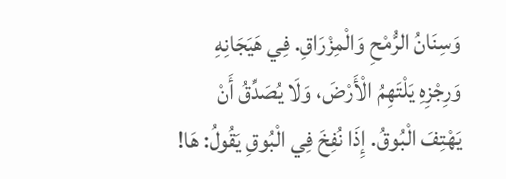وَسِنَانُ الرُّمْحِ وَالْمِزْرَاقِ. فِي هَيَجَانِهِ وَرِجْزِهِ يَلْتَهِمُ الْأَرْضَ، وَلَا يُصَدِّقُ أَنْ يَهْتِفَ الْبُوقُ. إِذَا نُفِخَ فِي الْبُوقِ يَقُولُ: هَا!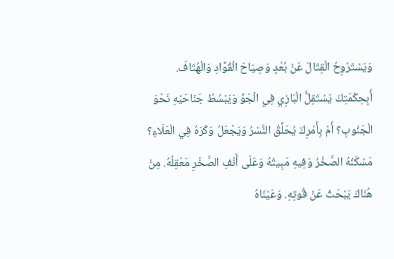وَيَسْتَرْوِحُ الْقِتَالَ عَنْ بُعْدٍ وَصِيَاحَ الْقُوَّادِ وَالْهُتَافَ.
أَبِحِكْمَتِكَ يَسْتَقِلُّ الْبَازِي فِي الْجَوِّ وَيَبْسُطُ جَنَاحَيْهِ نَحْوَ الْجَنُوبِ؟ أَمْ بِأَمْرِكَ يُحَلِّقُ النَّسْرُ وَيَجْعَلُ وَكْرَهُ فِي الْعَلَاءِ؟ مَسْكَنُهُ الصَّخْرُ وَفِيهِ مَبِيتُهُ وَعَلَى أَنْفِ الصَّخْرِ مَعْقِلُهُ. مِنْ هُنَاكَ يَبْحَثُ عَنْ قُوتِهِ. وَعَيْنَاهُ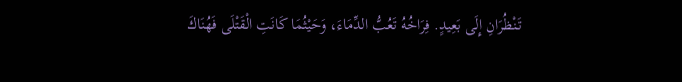تَنْظُرَانِ إِلَى بَعِيدٍ. فِرَاخُهُ تَعُبُّ الدِّمَاءَ، وَحَيْثُمَا كَانَتِ الْقَتْلَى فَهُنَاكَ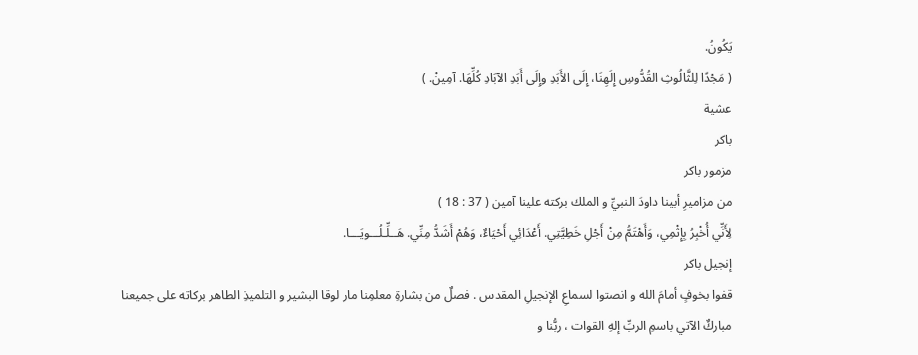يَكُونُ.
( مَجْدًا لِلثَّالُوثِ القُدُّوسِ إِلَهِنَا، إِلَى الأَبَدِ وإِلَى أَبَدِ الآبَادِ كُلِّهَا. آمِينْ. )
عشية
باكر
مزمور باكر
من مزاميرِ أبينا داودَ النبيِّ و الملك بركته علينا آمين ( 37 : 18 )
لِأَنِّي أُخْبِرُ بِإِثْمِي، وَأَهْتَمُّ مِنْ أَجْلِ خَطِيَّتِي. أَعْدَائِي أَحْيَاءٌ، وَهُمْ أَشَدُّ مِنِّي. هَــلِّـلُـــويَـــا.
إنجيل باكر
قفوا بخوفٍ أمامَ الله و انصتوا لسماعِ الإنجيلِ المقدس . فصلٌ من بشارةِ معلمِنا مار لوقا البشير و التلميذِ الطاهر بركاته على جميعنا
مباركٌ الآتي باسمِ الربِّ إلهِ القوات ، ربُّنا و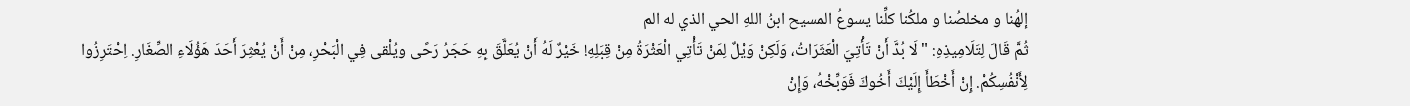إلهُنا و مخلصُنا و ملكُنا كلِّنا يسوعُ المسيح ابنُ اللهِ الحي الذي له الم
ثُمَّ قَالَ لِتَلَامِيذِهِ: " لَا بُدَّ أَنْ تَأْتِيَ الْعَثَرَاتُ، وَلَكِنْ وَيْلٌ لِمَنْ تَأْتِي الْعَثْرَةُ مِنْ قِبَلِهِ! خَيْرٌ لَهُ أَنْ يُعَلَّقَ بِهِ حَجَرُ رَحًى ويُلْقى فِي الْبَحْرِ، مِنْ أَنْ يُعْثِرَ أَحَدَ هَؤُلَاءِ الصِّغَارِ. اِحْتَرِزُوا لِأَنْفُسِكُمْ. إِنْ أَخْطَأَ إِلَيْكَ أَخُوكَ فَوَبِّخْهُ، وَإِنْ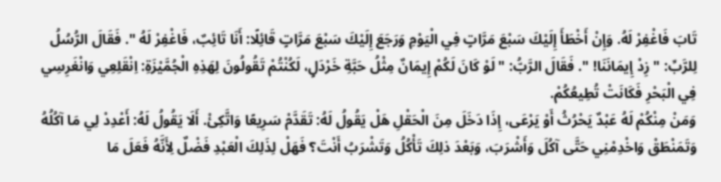تَابَ فَاغْفِرْ لَهُ. وَإِنْ أَخْطَأَ إِلَيْكَ سَبْعَ مَرَّاتٍ فِي الْيَوْمِ وَرَجَعَ إِلَيْكَ سَبْعَ مَرَّاتٍ قَائِلًا: أَنَا تَائِبٌ، فَاغْفِرْ لَهُ ". فَقَالَ الرُّسُلُ لِلرَّبِّ: " زِدْ إِيمَانَنَا! ". فَقَالَ الرَّبُّ: " لَوْ كَانَ لَكُمْ إِيمَانٌ مِثْلُ حَبَّةِ خَرْدَلٍ، لَكُنْتُمْ تَقُولُونَ لِهَذِهِ الْجُمَّيْزَةِ: اِنْقَلِعِي وَانْغَرِسِي فِي الْبَحْرِ فَكَانَتْ تُطِيعُكُمْ.
وَمَنْ مِنْكُمْ لَهُ عَبْدٌ يَحْرُثُ أَوْ يَرْعَى، إِذَا دَخَلَ مِنَ الْحَقْلِ هَلْ يَقُولُ لَهُ: تَقَدَّمْ سَرِيعًا وَاتَّكِئْ. أَلَا يَقُولُ لَهُ: أَعْدِدْ لِي مَا آكُلُهُ وَتَمَنْطَقْ وَاخْدِمْنِي حَتَّى آكُلَ وَأَشْرَبَ، وَبَعْدَ ذلِكَ تَأْكُلُ وَتَشْرَبُ أَنْتَ؟ فَهَلْ لِذَلِكَ الْعَبْدِ فَضْلٌ لِأَنَّهُ فَعَلَ مَا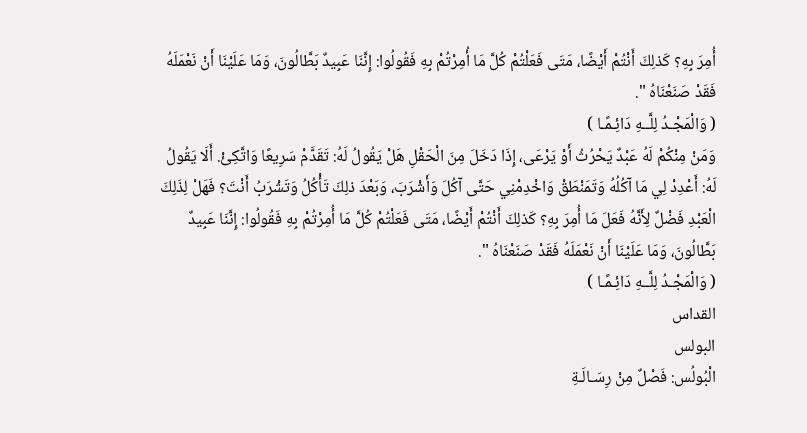أُمِرَ بِهِ؟ كَذلِكَ أَنْتُمْ أَيْضًا، مَتَى فَعَلْتُمْ كُلَّ مَا أُمِرْتُمْ بِهِ فَقُولُوا: إِنَّنَا عَبِيدٌ بَطَّالُونَ، وَمَا عَلَيْنَا أَنْ نَعْمَلَهُ فَقَدْ صَنَعْنَاهُ ".
( وَالْمَجْـدُ لِلَّــهِ دَائِـمًـا )
وَمَنْ مِنْكُمْ لَهُ عَبْدٌ يَحْرُثُ أَوْ يَرْعَى، إِذَا دَخَلَ مِنَ الْحَقْلِ هَلْ يَقُولُ لَهُ: تَقَدَّمْ سَرِيعًا وَاتَّكِئْ. أَلَا يَقُولُ لَهُ: أَعْدِدْ لِي مَا آكُلُهُ وَتَمَنْطَقْ وَاخْدِمْنِي حَتَّى آكُلَ وَأَشْرَبَ، وَبَعْدَ ذلِكَ تَأْكُلُ وَتَشْرَبُ أَنْتَ؟ فَهَلْ لِذَلِكَ الْعَبْدِ فَضْلٌ لِأَنَّهُ فَعَلَ مَا أُمِرَ بِهِ؟ كَذلِكَ أَنْتُمْ أَيْضًا، مَتَى فَعَلْتُمْ كُلَّ مَا أُمِرْتُمْ بِهِ فَقُولُوا: إِنَّنَا عَبِيدٌ بَطَّالُونَ، وَمَا عَلَيْنَا أَنْ نَعْمَلَهُ فَقَدْ صَنَعْنَاهُ ".
( وَالْمَجْـدُ لِلَّــهِ دَائِـمًـا )
القداس
البولس
الْبُولُس: فَصْلٌ مِنْ رِسَـالَـةِ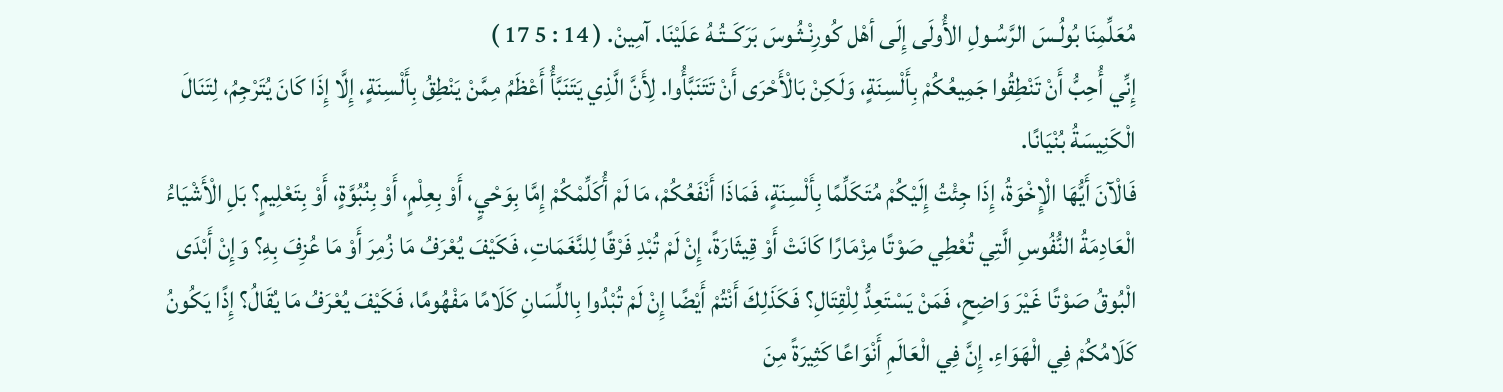مُعَلِّمِنَا بُولُـسَ الرَّسُـولِ الأُولَى إِلَى أهْل كُورِنْـثُـوسَ بَرَكَــتُـهُ عَلَيْنَا. آمِينْ. ( 14 : 5 17 )
إِنِّي أُحِبُّ أَنْ تَنْطِقُوا جَمِيعُكُمْ بِأَلْسِنَةٍ، وَلَكِنْ بَالْأَحْرَى أَنْ تَتَنَبَّأُوا. لِأَنَّ الَّذِي يَتَنَبَّأُ أَعْظَمُ مِمَّنْ يَنْطِقُ بِأَلْسِنَةٍ، إِلَّا إِذَا كَانَ يُتَرْجِمُ، لِتَنَالَ الْكَنِيسَةُ بُنْيَانًا.
فَالْآنَ أَيُّهَا الْإِخْوَةُ، إِذَا جِئْتُ إِلَيْكُمْ مُتَكَلِّمًا بِأَلْسِنَةٍ، فَمَاذَا أَنْفَعُكُمْ، مَا لَمْ أُكَلِّمْكُمْ إِمَّا بِوَحْيٍ، أَوْ بِعِلْمٍ، أَوْ بِنُبُوَّةٍ، أَوْ بِتَعْلِيمٍ؟ بَلِ الْأَشْيَاءُ الْعَادِمَةُ النُّفُوسِ الَّتِي تُعْطِي صَوْتًا مِزْمَارًا كَانَتْ أَوْ قِيثَارَةً، إِنْ لَمْ تُبْدِ فَرْقًا لِلنَّغَمَاتِ، فَكَيْفَ يُعْرَفُ مَا زُمِرَ أَوْ مَا عُزِفَ بِهِ؟ وَإِنْ أَبْدَى الْبُوقُ صَوْتًا غَيْرَ وَاضِحٍ، فَمَنْ يَسْتَعِدُّ لِلْقِتَالِ؟ فَكَذَلِكَ أَنْتُمْ أَيْضًا إِنْ لَمْ تُبْدُوا بِاللِّسَانِ كَلَامًا مَفْهُومًا، فَكَيْفَ يُعْرَفُ مَا يُقَالُ؟ إِذًا يَكُونُ كَلَامُكُمْ فِي الْهَوَاءِ. إِنَّ فِي الْعَالَمِ أَنْوَاعًا كَثِيرَةً مِنَ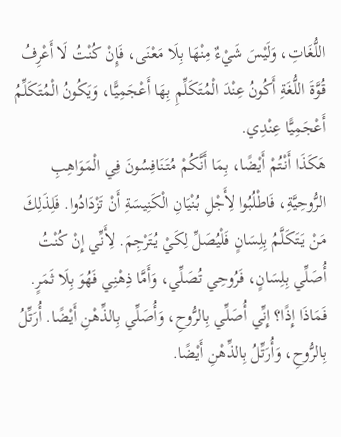اللُّغَاتِ، وَلَيْسَ شَيْءٌ مِنْهَا بِلَا مَعْنَى، فَإِنْ كُنْتُ لَا أَعْرِفُ قُوَّةَ اللُّغَةِ أَكُونُ عِنْدَ الْمُتَكَلِّمِ بِهَا أَعْجَمِيًّا، وَيَكُونُ الْمُتَكَلِّمُ أَعْجَمِيًّا عِنْدِي.
هَكَذَا أَنْتُمْ أَيْضًا، بِمَا أَنَّكُمْ مُتَنَافِسُونَ فِي الْمَوَاهِبِ الرُّوحِيَّةِ، فَاطْلُبُوا لِأَجْلِ بُنْيَانِ الْكَنِيسَةِ أَنْ تَزْدَادُوا. فَلِذَلِكَ مَنْ يَتَكَلَّمُ بِلِسَانٍ فَلْيُصَلِّ لِكَيْ يُتَرْجِمَ. لِأَنِّي إِنْ كُنْتُ أُصَلِّي بِلِسَانٍ، فَرُوحِي تُصَلِّي، وَأَمَّا ذِهْنِي فَهُوَ بِلَا ثَمَرٍ. فَمَاذَا إِذًا؟ إِنِّي أُصَلِّي بِالرُّوحِ، وَأُصَلِّي بِالذِّهْنِ أَيْضًا. أُرَتِّلُ بِالرُّوحِ، وَأُرَتِّلُ بِالذِّهْنِ أَيْضًا.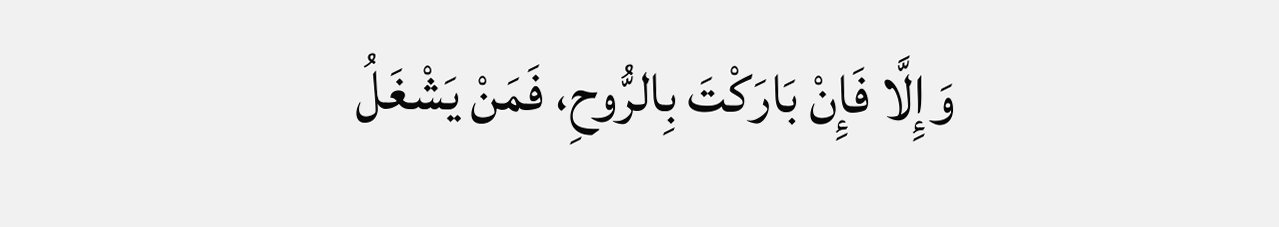وَإِلَّا فَإِنْ بَارَكْتَ بِالرُّوحِ، فَمَنْ يَشْغَلُ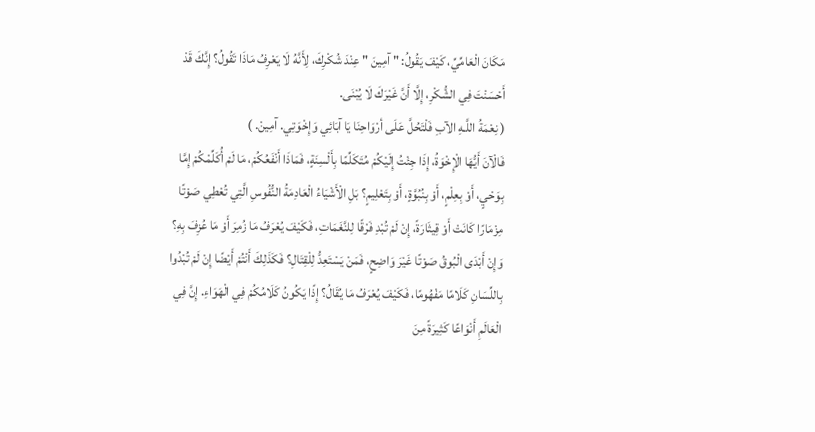مَكَانَ الْعَامِّيِّ، كَيْفَ يَقُولُ: " آمِينَ " عِنْدَ شُكْرِكَ، لِأَنَّهُ لَا يَعْرِفُ مَاذَا تَقُولُ؟ إِنَّكَ قَدْ أَحْسَنْتَ فِي الشُّكْرِ، إِلَّا أَنَّ غَيْرَكَ لَا يُبْنَى.
( نِعْمَةُ اللَّـهِ الآبِ فَلْتَحُلَّ عَلَى أرْوَاحِنَا يَا آبَائِي وَإِخْوَتِي. آمِينْ. )
فَالْآنَ أَيُّهَا الْإِخْوَةُ، إِذَا جِئْتُ إِلَيْكُمْ مُتَكَلِّمًا بِأَلْسِنَةٍ، فَمَاذَا أَنْفَعُكُمْ، مَا لَمْ أُكَلِّمْكُمْ إِمَّا بِوَحْيٍ، أَوْ بِعِلْمٍ، أَوْ بِنُبُوَّةٍ، أَوْ بِتَعْلِيمٍ؟ بَلِ الْأَشْيَاءُ الْعَادِمَةُ النُّفُوسِ الَّتِي تُعْطِي صَوْتًا مِزْمَارًا كَانَتْ أَوْ قِيثَارَةً، إِنْ لَمْ تُبْدِ فَرْقًا لِلنَّغَمَاتِ، فَكَيْفَ يُعْرَفُ مَا زُمِرَ أَوْ مَا عُزِفَ بِهِ؟ وَإِنْ أَبْدَى الْبُوقُ صَوْتًا غَيْرَ وَاضِحٍ، فَمَنْ يَسْتَعِدُّ لِلْقِتَالِ؟ فَكَذَلِكَ أَنْتُمْ أَيْضًا إِنْ لَمْ تُبْدُوا بِاللِّسَانِ كَلَامًا مَفْهُومًا، فَكَيْفَ يُعْرَفُ مَا يُقَالُ؟ إِذًا يَكُونُ كَلَامُكُمْ فِي الْهَوَاءِ. إِنَّ فِي الْعَالَمِ أَنْوَاعًا كَثِيرَةً مِنَ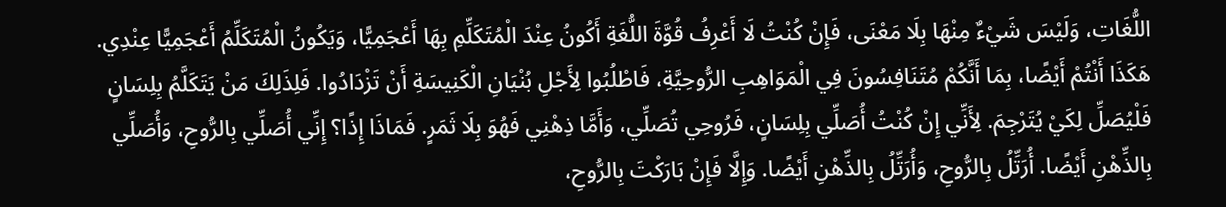اللُّغَاتِ، وَلَيْسَ شَيْءٌ مِنْهَا بِلَا مَعْنَى، فَإِنْ كُنْتُ لَا أَعْرِفُ قُوَّةَ اللُّغَةِ أَكُونُ عِنْدَ الْمُتَكَلِّمِ بِهَا أَعْجَمِيًّا، وَيَكُونُ الْمُتَكَلِّمُ أَعْجَمِيًّا عِنْدِي.
هَكَذَا أَنْتُمْ أَيْضًا، بِمَا أَنَّكُمْ مُتَنَافِسُونَ فِي الْمَوَاهِبِ الرُّوحِيَّةِ، فَاطْلُبُوا لِأَجْلِ بُنْيَانِ الْكَنِيسَةِ أَنْ تَزْدَادُوا. فَلِذَلِكَ مَنْ يَتَكَلَّمُ بِلِسَانٍ فَلْيُصَلِّ لِكَيْ يُتَرْجِمَ. لِأَنِّي إِنْ كُنْتُ أُصَلِّي بِلِسَانٍ، فَرُوحِي تُصَلِّي، وَأَمَّا ذِهْنِي فَهُوَ بِلَا ثَمَرٍ. فَمَاذَا إِذًا؟ إِنِّي أُصَلِّي بِالرُّوحِ، وَأُصَلِّي بِالذِّهْنِ أَيْضًا. أُرَتِّلُ بِالرُّوحِ، وَأُرَتِّلُ بِالذِّهْنِ أَيْضًا. وَإِلَّا فَإِنْ بَارَكْتَ بِالرُّوحِ،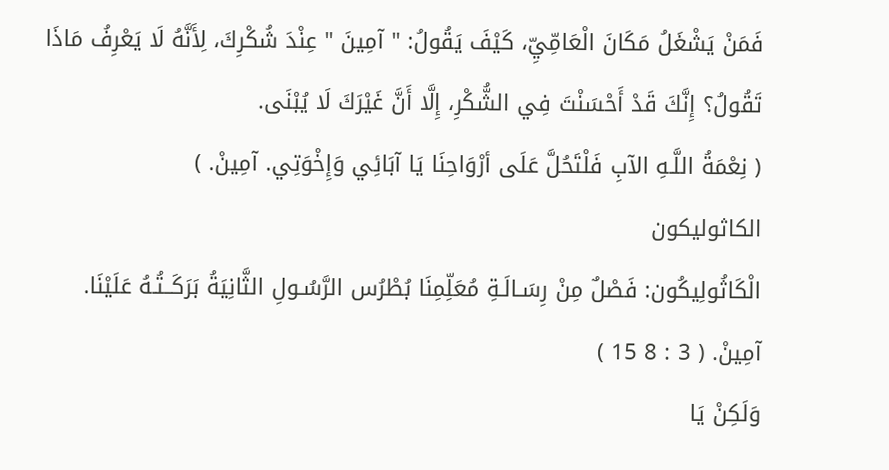فَمَنْ يَشْغَلُ مَكَانَ الْعَامِّيِّ، كَيْفَ يَقُولُ: " آمِينَ " عِنْدَ شُكْرِكَ، لِأَنَّهُ لَا يَعْرِفُ مَاذَا تَقُولُ؟ إِنَّكَ قَدْ أَحْسَنْتَ فِي الشُّكْرِ، إِلَّا أَنَّ غَيْرَكَ لَا يُبْنَى.
( نِعْمَةُ اللَّـهِ الآبِ فَلْتَحُلَّ عَلَى أرْوَاحِنَا يَا آبَائِي وَإِخْوَتِي. آمِينْ. )
الكاثوليكون
الْكَاثُولِيكُون: فَصْلٌ مِنْ رِسَـالَـةِ مُعَلِّمِنَا بُطْرُس الرَّسُـولِ الثَّانِيَةُ بَرَكَــتُـهُ عَلَيْنَا. آمِينْ. ( 3 : 8 15 )
وَلَكِنْ يَا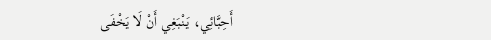أَحِبَّائِي، يَنْبَغِي أَنْ لَا يَخْفَى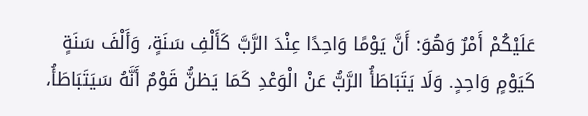عَلَيْكُمْ أَمْرٌ وَهُوَ: أَنَّ يَوْمًا وَاحِدًا عِنْدَ الرَّبَّ كَأَلْفِ سَنَةٍ، وَأَلْفَ سَنَةٍ كَيَوْمٍ وَاحِدٍ. وَلَا يَتَبَاطَأُ الرَّبُّ عَنْ الْوَعْدِ كَمَا يَظنُّ قَوْمٌ أَنَّهُ سَيَتَبَاطَأُ،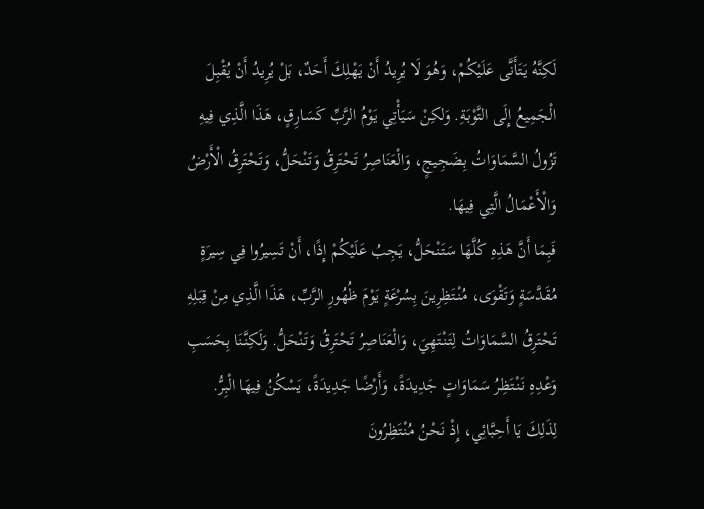لَكِنَّهُ يَتَأَنَّى عَلَيْكُمْ، وَهُوَ لَا يُرِيدُ أَنْ يَهْلِكَ أَحَدٌ، بَلْ يُرِيدُ أَنْ يُقْبِلَ الْجَمِيعُ إِلَى التَّوْبَةِ. وَلكِنْ سَيَأْتِي يَوْمُ الرَّبِّ كَسَارِقٍ، هَذَا الَّذِي فِيهِ تَزُولُ السَّمَاوَاتُ بِضَجِيجٍ، وَالْعَنَاصِرُ تَحْتَرِقُ وَتَنْحَلُّ، وَتَحْتَرِقُ الْأَرْضُ وَالْأَعْمَالُ الَّتِي فِيهَا.
فَبِمَا أَنَّ هَذِهِ كُلَّهَا سَتَنْحَلُّ، يَجِبُ عَلَيْكُمْ إِذًا، أَنْ تَسِيرُوا فِي سِيرَةٍ مُقَدَّسَةٍ وَتَقْوَى، مُنْتَظِرِينَ بِسُرْعَةٍ يَوْمَ ظُهُورِ الرَّبِّ، هَذَا الَّذِي مِنْ قِبَلِهِ تَحْتَرِقُ السَّمَاوَاتُ لِتَنْتَهِيَ، وَالْعَنَاصِرُ تَحْتَرِقُ وَتَنْحَلُّ. وَلَكِنَّنَا بِحَسَبِ وَعْدِهِ نَنْتَظِرُ سَمَاوَاتٍ جَدِيدَةً، وَأَرْضًا جَدِيدَةً، يَسْكُنُ فِيهَا الْبِرُّ.
لِذَلِكَ يَا أَحِبَّائِي، إِذْ نَحْنُ مُنْتَظِرُونَ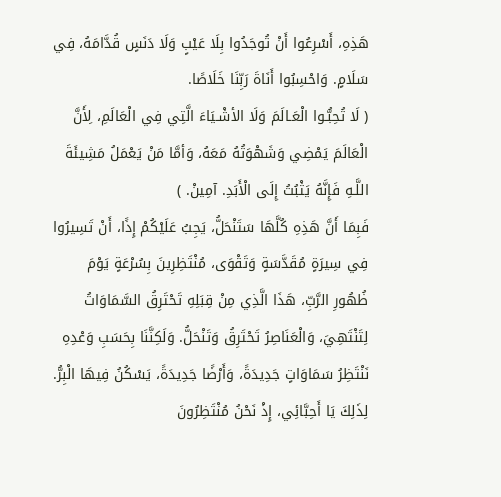هَذِهِ، أَسْرِعُوا أَنْ تُوجَدُوا بِلَا عَيْبٍ وَلَا دَنَسٍ قُدَّامَهُ، فِي سَلَامٍ. وَاحْسِبُوا أَنَاةَ رَبِّنَا خَلَاصًا.
( لَا تُحِبُّـوا الْعَـالَمَ وَلَا الأشْـيَاءَ الَّتِي فِي الْعَالَمِ، لِأَنَّ الْعَالَمَ يَمْضِي وَشَهْوَتُهُ مَعَهُ، وَأمَّا مَنْ يَعْمَلُ مَشِيئَةَ اللَّـهِ فَإِنَّهُ يَثْبُتُ إِلَى الْأَبَدِ. آمِينْ. )
فَبِمَا أَنَّ هَذِهِ كُلَّهَا سَتَنْحَلُّ، يَجِبُ عَلَيْكُمْ إِذًا، أَنْ تَسِيرُوا فِي سِيرَةٍ مُقَدَّسَةٍ وَتَقْوَى، مُنْتَظِرِينَ بِسُرْعَةٍ يَوْمَ ظُهُورِ الرَّبِّ، هَذَا الَّذِي مِنْ قِبَلِهِ تَحْتَرِقُ السَّمَاوَاتُ لِتَنْتَهِيَ، وَالْعَنَاصِرُ تَحْتَرِقُ وَتَنْحَلُّ. وَلَكِنَّنَا بِحَسَبِ وَعْدِهِ نَنْتَظِرُ سَمَاوَاتٍ جَدِيدَةً، وَأَرْضًا جَدِيدَةً، يَسْكُنُ فِيهَا الْبِرُّ.
لِذَلِكَ يَا أَحِبَّائِي، إِذْ نَحْنُ مُنْتَظِرُونَ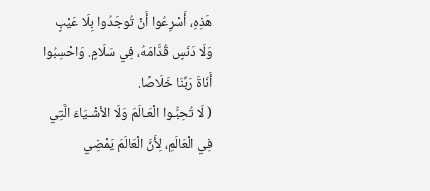هَذِهِ، أَسْرِعُوا أَنْ تُوجَدُوا بِلَا عَيْبٍ وَلَا دَنَسٍ قُدَّامَهُ، فِي سَلَامٍ. وَاحْسِبُوا أَنَاةَ رَبِّنَا خَلَاصًا.
( لَا تُحِبُّـوا الْعَـالَمَ وَلَا الأشْـيَاءَ الَّتِي فِي الْعَالَمِ، لِأَنَّ الْعَالَمَ يَمْضِي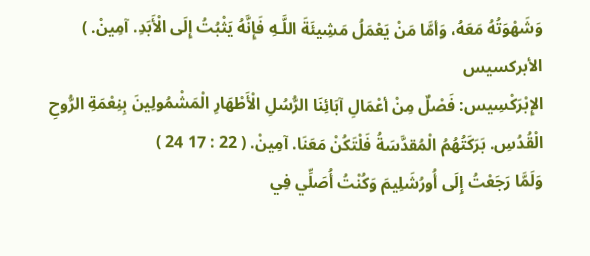وَشَهْوَتُهُ مَعَهُ، وَأمَّا مَنْ يَعْمَلُ مَشِيئَةَ اللَّـهِ فَإِنَّهُ يَثْبُتُ إِلَى الْأَبَدِ. آمِينْ. )
الأبركسيس
الإِبْرَكْسِيس: فَصْلٌ مِنْ أعْمَالِ آبَائِنَا الرُّسُلِ الْأَطْهَارِ الْمَشْمُولِينَ بِنِعْمَةِ الرُّوحِ الْقُدُسِ. بَرَكَتُهُمُ الْمُقدَّسَةُ فَلْتَكُنْ مَعَنَا. آمِينْ. ( 22 : 17 24 )
وَلَمَّا رَجَعْتُ إِلَى أُورُشَلِيمَ وَكُنْتُ أُصَلِّي فِي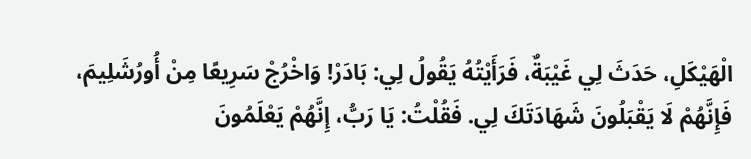الْهَيْكَلِ، حَدَثَ لِي غَيْبَةٌ، فَرَأَيْتُهُ يَقُولُ لِي: بَادَرْ! وَاخْرُجْ سَرِيعًا مِنْ أُورُشَلِيمَ، فَإِنَّهُمْ لَا يَقْبَلُونَ شَهَادَتَكَ لِي. فَقُلْتُ: يَا رَبُّ، إِنَّهُمْ يَعْلَمُونَ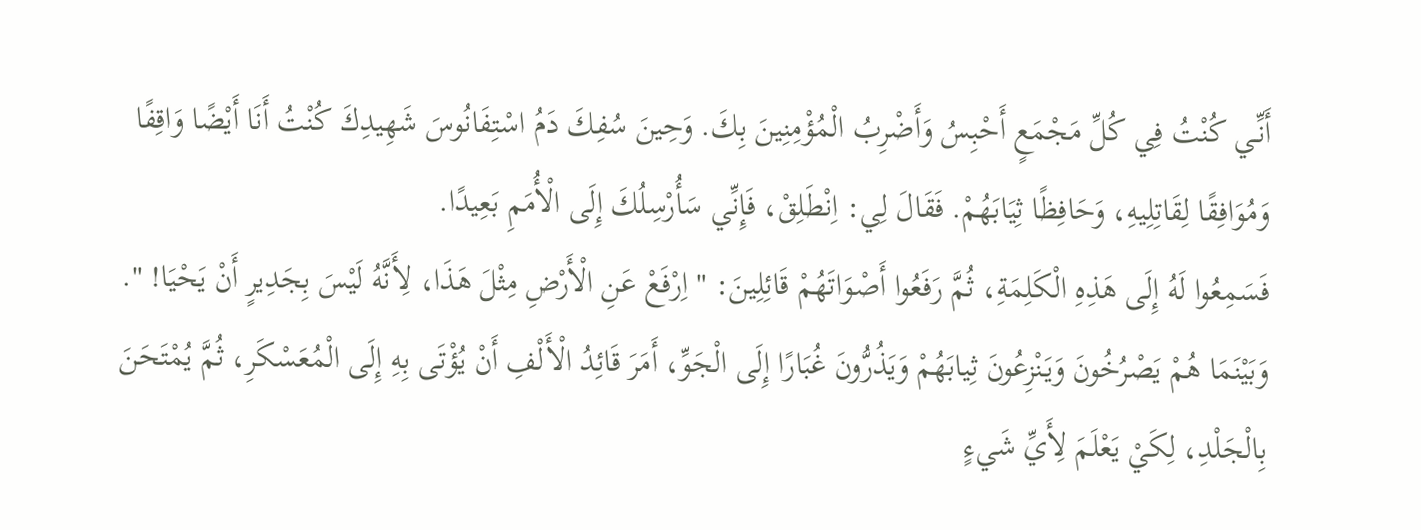أَنِّـي كُنْتُ فِي كُلِّ مَجْمَعٍ أَحْبِسُ وَأَضْرِبُ الْمُؤْمِنِينَ بِكَ. وَحِينَ سُفِكَ دَمُ اسْتِفَانُوسَ شَهِيدِكَ كُنْتُ أَنَا أَيْضًا وَاقِفًا وَمُوَافِقًا لِقَاتِلِيهِ، وَحَافِظًا ثِيَابَهُمْ. فَقَالَ لِي: اِنْطَلِقْ، فَإِنِّي سَأُرْسِلُكَ إِلَى الْأُمَمِ بَعِيدًا.
فَسَمِعُوا لَهُ إِلَى هَذِهِ الْكَلِمَةِ، ثُمَّ رَفَعُوا أَصْوَاتَهُمْ قَائِلِينَ: " اِرْفَعْ عَنِ الْأَرْضِ مِثْلَ هَذَا، لِأَنَّهُ لَيْسَ بِجَدِيرٍ أَنْ يَحْيَا! ". وَبَيْنَمَا هُمْ يَصْرُخُونَ وَيَنْزِعُونَ ثِيابَهُمْ وَيَذُرُّونَ غُبَارًا إِلَى الْجَوِّ، أَمَرَ قَائِدُ الْأَلْفِ أَنْ يُؤْتَى بِهِ إِلَى الْمُعَسْكَرِ، ثُمَّ يُمْتَحَنَ بِالْجَلْدِ، لِكَيْ يَعْلَمَ لِأَيِّ شَيءٍ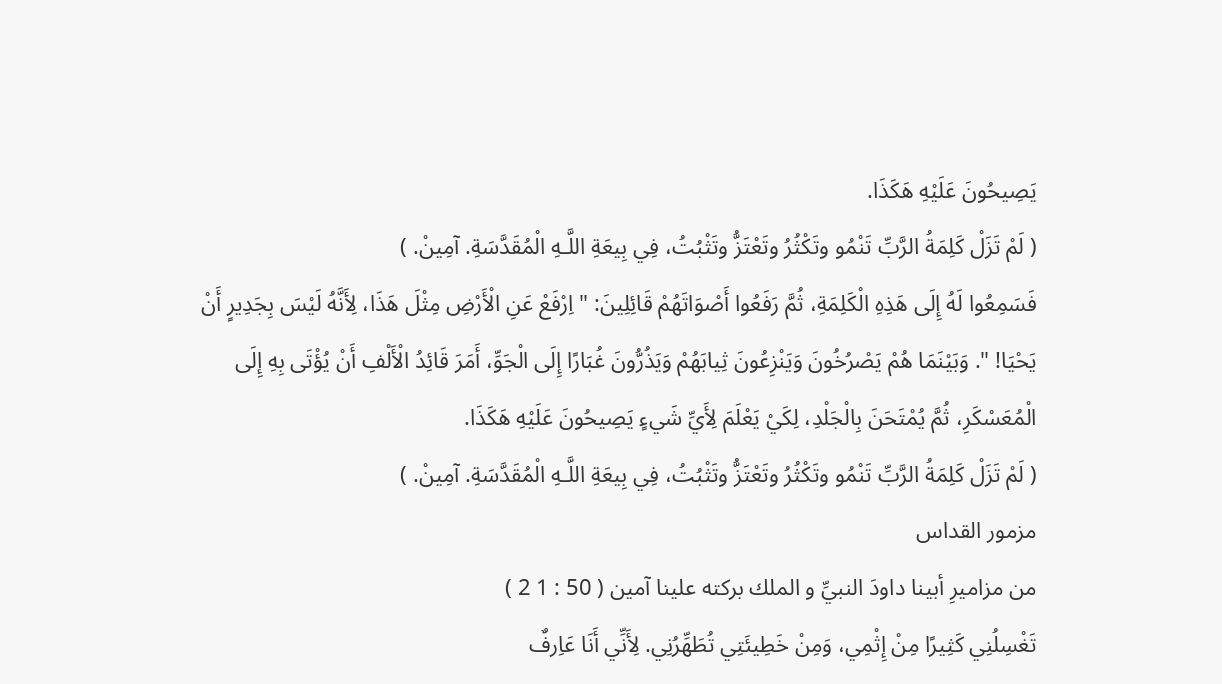يَصِيحُونَ عَلَيْهِ هَكَذَا.
( لَمْ تَزَلْ كَلِمَةُ الرَّبِّ تَنْمُو وتَكْثُرُ وتَعْتَزُّ وتَثْبُتُ، فِي بِيعَةِ اللَّـهِ الْمُقَدَّسَةِ. آمِينْ. )
فَسَمِعُوا لَهُ إِلَى هَذِهِ الْكَلِمَةِ، ثُمَّ رَفَعُوا أَصْوَاتَهُمْ قَائِلِينَ: " اِرْفَعْ عَنِ الْأَرْضِ مِثْلَ هَذَا، لِأَنَّهُ لَيْسَ بِجَدِيرٍ أَنْ يَحْيَا! ". وَبَيْنَمَا هُمْ يَصْرُخُونَ وَيَنْزِعُونَ ثِيابَهُمْ وَيَذُرُّونَ غُبَارًا إِلَى الْجَوِّ، أَمَرَ قَائِدُ الْأَلْفِ أَنْ يُؤْتَى بِهِ إِلَى الْمُعَسْكَرِ، ثُمَّ يُمْتَحَنَ بِالْجَلْدِ، لِكَيْ يَعْلَمَ لِأَيِّ شَيءٍ يَصِيحُونَ عَلَيْهِ هَكَذَا.
( لَمْ تَزَلْ كَلِمَةُ الرَّبِّ تَنْمُو وتَكْثُرُ وتَعْتَزُّ وتَثْبُتُ، فِي بِيعَةِ اللَّـهِ الْمُقَدَّسَةِ. آمِينْ. )
مزمور القداس
من مزاميرِ أبينا داودَ النبيِّ و الملك بركته علينا آمين ( 50 : 1 2 )
تَغْسِلُنِي كَثِيرًا مِنْ إِثْمِي، وَمِنْ خَطِيئَتِي تُطَهِّرُنِي. لِأَنِّي أَنَا عَاِرفٌ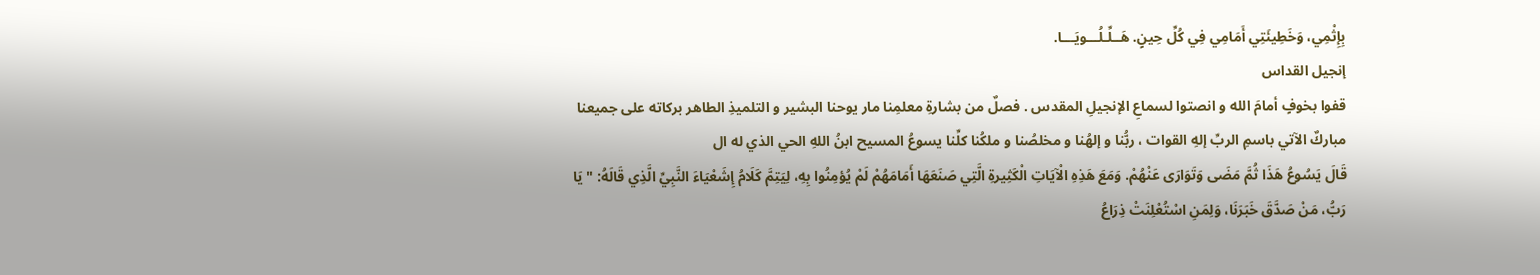بِإِثْمِي، وَخَطِيئَتِي أَمَامِي فِي كُلِّ حِينٍ. هَــلِّـلُـــويَـــا.
إنجيل القداس
قفوا بخوفٍ أمامَ الله و انصتوا لسماعِ الإنجيلِ المقدس . فصلٌ من بشارةِ معلمِنا مار يوحنا البشير و التلميذِ الطاهر بركاته على جميعنا
مباركٌ الآتي باسمِ الربِّ إلهِ القوات ، ربُّنا و إلهُنا و مخلصُنا و ملكُنا كلِّنا يسوعُ المسيح ابنُ اللهِ الحي الذي له ال
قَالَ يَسُوعُ هَذَا ثُمَّ مَضَى وَتَوَارَى عَنْهُمْ. وَمَعَ هَذِهِ الْآيَاتِ الْكَثِيرةِ الَّتِي صَنَعَهَا أَمَامَهُمْ لَمْ يُؤمِنُوا بِهِ، لِيَتِمَّ كَلَامُ إِشَعْيَاءَ النَّبِيِّ الَّذِي قَالَهُ: " يَا رَبُّ، مَنْ صَدَّقَ خَبَرَنَا، وَلِمَنِ اسْتُعْلِنَتْ ذِرَاعُ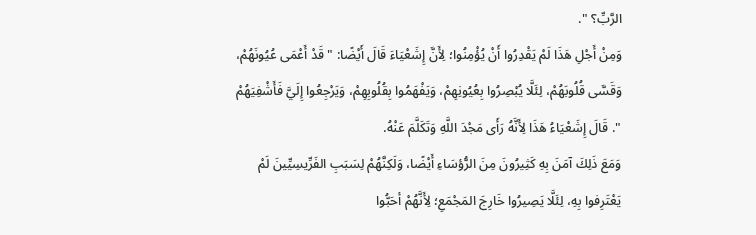الرَّبِّ؟ ".
وَمِنْ أَجْلِ هَذَا لَمْ يَقْدِرُوا أَنْ يُؤْمِنُوا؛ لِأَنَّ إِشَعْيَاءَ قَالَ أَيْضًا: " قَدْ أَعْمَى عُيُونَهُمْ، وَقَسَّى قُلُوبَهُمْ، لِئَلَّا يُبْصِرُوا بِعُيُونِهِمْ، وَيَفْهَمُوا بِقُلُوبِهِمْ، وَيَرْجِعُوا إِلَيَّ فَأَشْفِيَهُمْ ". قَالَ إِشَعْيَاءُ هَذَا لِأَنَّهُ رَأَى مَجْدَ اللَّهِ وَتَكَلَّمَ عَنْهُ.
وَمَعَ ذَلِكَ آمَنَ بِهِ كَثِيرُونَ مِنَ الرُّؤسَاءِ أَيْضًا، وَلَكِنَّهُمْ لِسَبَبِ الفَرِّيسِيِّينَ لَمْ يَعْتَرِفوا بِهِ، لِئَلَّا يَصِيرُوا خَارِجَ المَجْمَعِ؛ لِأَنَّهُمْ أحَبُّوا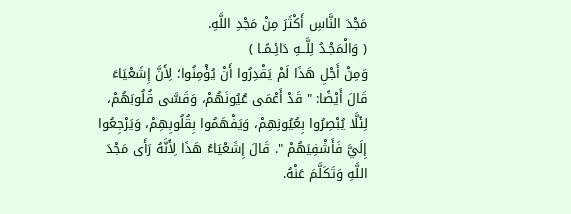مَجْدَ النَّاسِ أَكْثَرَ مِنْ مَجْدِ اللَّهِ.
( وَالْمَجْـدُ لِلَّــهِ دَائِـمًـا )
وَمِنْ أَجْلِ هَذَا لَمْ يَقْدِرُوا أَنْ يُؤْمِنُوا؛ لِأَنَّ إِشَعْيَاءَ قَالَ أَيْضًا: " قَدْ أَعْمَى عُيُونَهُمْ، وَقَسَّى قُلُوبَهُمْ، لِئَلَّا يُبْصِرُوا بِعُيُونِهِمْ، وَيَفْهَمُوا بِقُلُوبِهِمْ، وَيَرْجِعُوا إِلَيَّ فَأَشْفِيَهُمْ ". قَالَ إِشَعْيَاءُ هَذَا لِأَنَّهُ رَأَى مَجْدَ اللَّهِ وَتَكَلَّمَ عَنْهُ.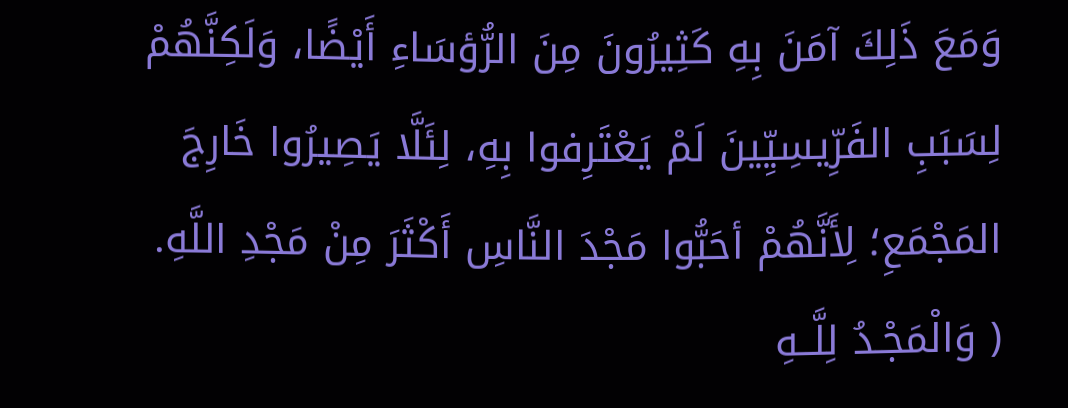وَمَعَ ذَلِكَ آمَنَ بِهِ كَثِيرُونَ مِنَ الرُّؤسَاءِ أَيْضًا، وَلَكِنَّهُمْ لِسَبَبِ الفَرِّيسِيِّينَ لَمْ يَعْتَرِفوا بِهِ، لِئَلَّا يَصِيرُوا خَارِجَ المَجْمَعِ؛ لِأَنَّهُمْ أحَبُّوا مَجْدَ النَّاسِ أَكْثَرَ مِنْ مَجْدِ اللَّهِ.
( وَالْمَجْـدُ لِلَّــهِ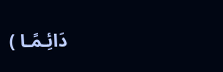دَائِـمًـا )